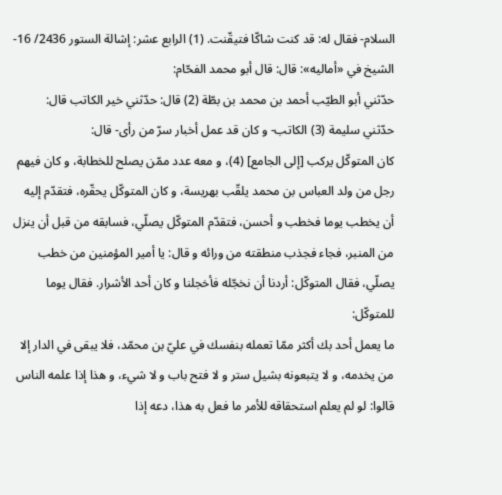السلام- فقال له: قد كنت شاكّا فتيقّنت. (1) الرابع عشر: إشالة الستور 2436/ 16- الشيخ في «أماليه»: قال: قال أبو محمد الفحّام:
حدّثني أبو الطيّب أحمد بن محمد بن بطّة (2) قال: حدّثني خير الكاتب قال: حدّثني سليمة (3) الكاتب- و كان قد عمل أخبار سرّ من رأى- قال:
كان المتوكّل يركب [إلى الجامع] (4)، و معه عدد ممّن يصلح للخطابة، و كان فيهم رجل من ولد العباس بن محمد يلقّب بهريسة، و كان المتوكّل يحقّره، فتقدّم إليه أن يخطب يوما فخطب و أحسن، فتقدّم المتوكّل يصلّي، فسابقه من قبل أن ينزل من المنبر، فجاء فجذب منطقته من ورائه و قال: يا أمير المؤمنين من خطب يصلّي، فقال المتوكّل: أردنا أن نخجّله فأخجلنا و كان أحد الأشرار. فقال يوما للمتوكّل:
ما يعمل أحد بك أكثر ممّا تعمله بنفسك في عليّ بن محمّد، فلا يبقى في الدار إلا من يخدمه، و لا يتبعونه بشيل ستر و لا فتح باب و لا شيء، و هذا إذا علمه الناس قالوا: لو لم يعلم استحقاقه للأمر ما فعل به هذا، دعه إذا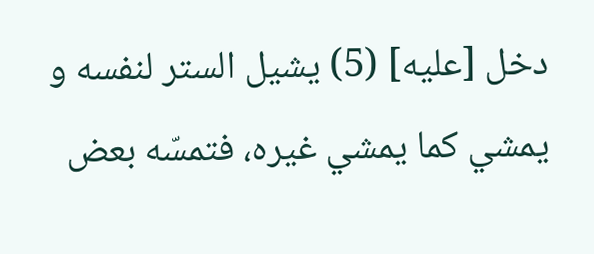دخل [عليه] (5) يشيل الستر لنفسه و يمشي كما يمشي غيره، فتمسّه بعض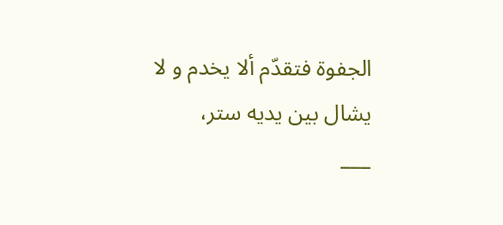الجفوة فتقدّم ألا يخدم و لا يشال بين يديه ستر،
___